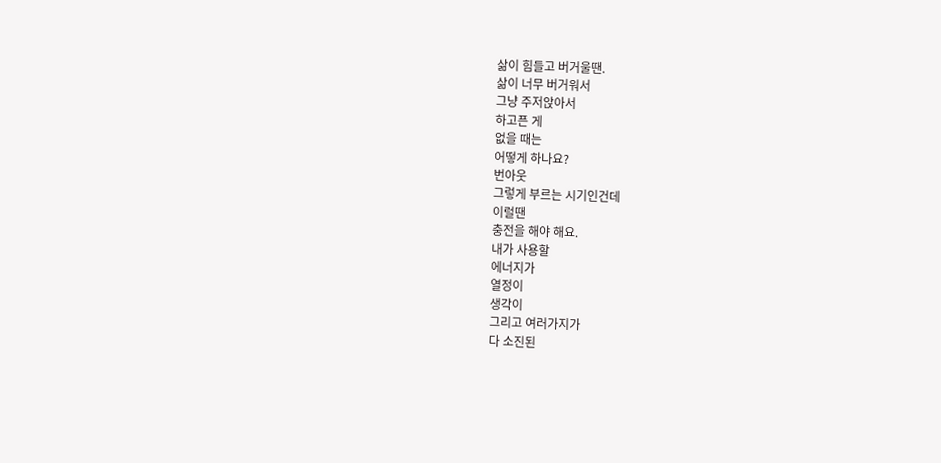삶이 힘들고 버거울땐.
삶이 너무 버거워서
그냥 주저앉아서
하고픈 게
없을 때는
어떻게 하나요?
번아웃
그렇게 부르는 시기인건데
이럴땐
충전을 해야 해요.
내가 사용할
에너지가
열정이
생각이
그리고 여러가지가
다 소진된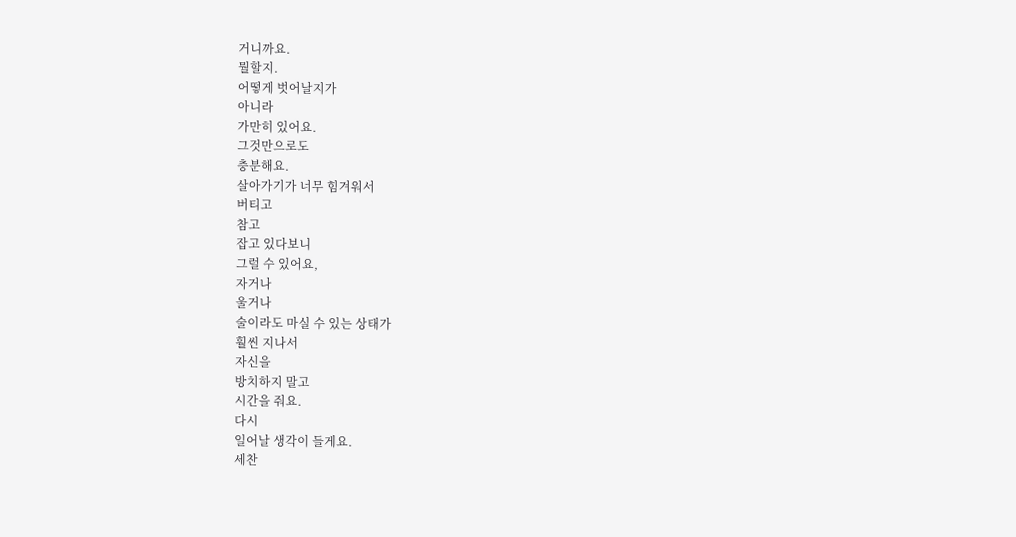거니까요.
뭘할지.
어떻게 벗어날지가
아니라
가만히 있어요.
그것만으로도
충분해요.
살아가기가 너무 힘겨워서
버티고
참고
잡고 있다보니
그럴 수 있어요,
자거나
울거나
술이라도 마실 수 있는 상태가
훨씬 지나서
자신을
방치하지 말고
시간을 줘요.
다시
일어날 생각이 들게요.
세찬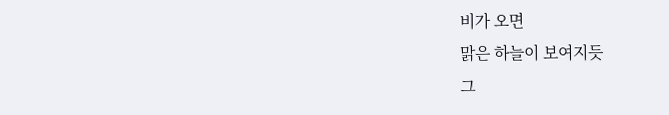비가 오면
맑은 하늘이 보여지듯
그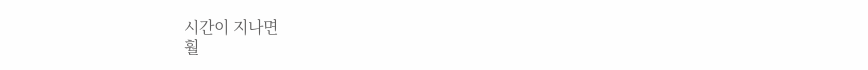시간이 지나면
훨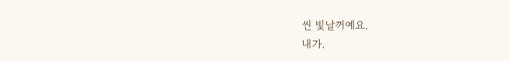씬 빛날꺼예요.
내가.